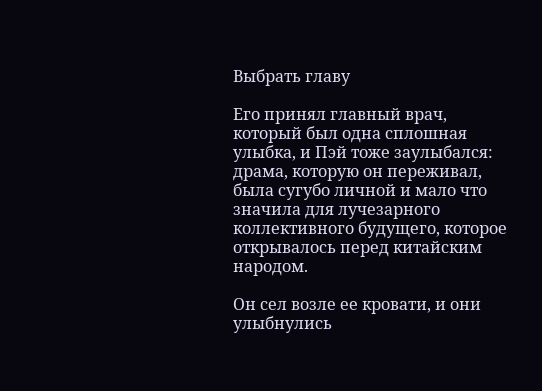Выбрать главу

Его принял главный врач, который был одна сплошная улыбка, и Пэй тоже заулыбался: драма, которую он переживал, была сугубо личной и мало что значила для лучезарного коллективного будущего, которое открывалось перед китайским народом.

Он сел возле ее кровати, и они улыбнулись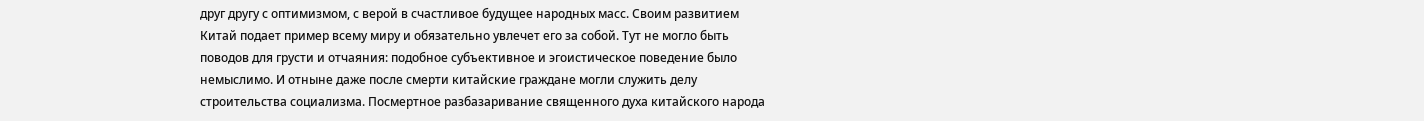друг другу с оптимизмом, с верой в счастливое будущее народных масс. Своим развитием Китай подает пример всему миру и обязательно увлечет его за собой. Тут не могло быть поводов для грусти и отчаяния: подобное субъективное и эгоистическое поведение было немыслимо. И отныне даже после смерти китайские граждане могли служить делу строительства социализма. Посмертное разбазаривание священного духа китайского народа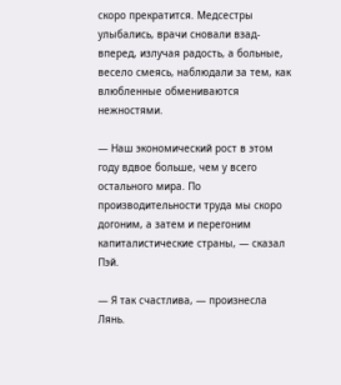скоро прекратится. Медсестры улыбались, врачи сновали взад-вперед, излучая радость, а больные, весело смеясь, наблюдали за тем, как влюбленные обмениваются нежностями.

— Наш экономический рост в этом году вдвое больше, чем у всего остального мира. По производительности труда мы скоро догоним, а затем и перегоним капиталистические страны, — сказал Пэй.

— Я так счастлива, — произнесла Лянь.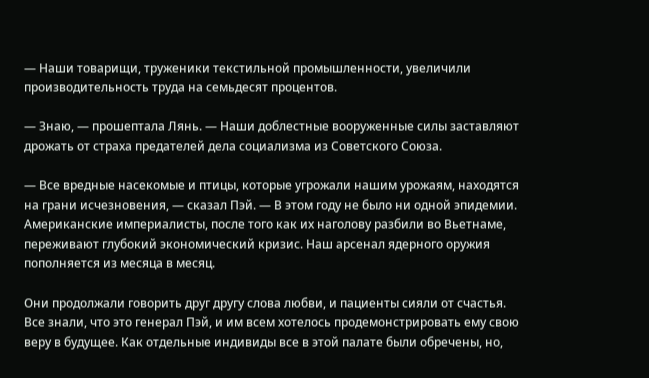— Наши товарищи, труженики текстильной промышленности, увеличили производительность труда на семьдесят процентов.

— Знаю, — прошептала Лянь. — Наши доблестные вооруженные силы заставляют дрожать от страха предателей дела социализма из Советского Союза.

— Все вредные насекомые и птицы, которые угрожали нашим урожаям, находятся на грани исчезновения, — сказал Пэй. — В этом году не было ни одной эпидемии. Американские империалисты, после того как их наголову разбили во Вьетнаме, переживают глубокий экономический кризис. Наш арсенал ядерного оружия пополняется из месяца в месяц.

Они продолжали говорить друг другу слова любви, и пациенты сияли от счастья. Все знали, что это генерал Пэй, и им всем хотелось продемонстрировать ему свою веру в будущее. Как отдельные индивиды все в этой палате были обречены, но,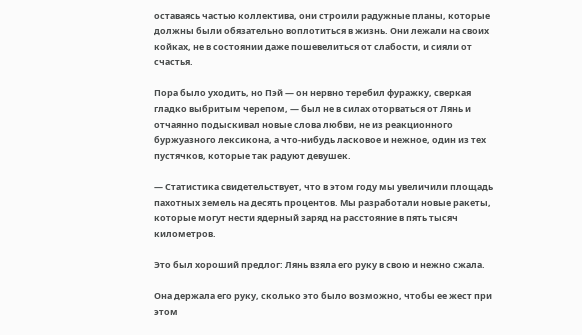оставаясь частью коллектива, они строили радужные планы, которые должны были обязательно воплотиться в жизнь. Они лежали на своих койках, не в состоянии даже пошевелиться от слабости, и сияли от счастья.

Пора было уходить, но Пэй — он нервно теребил фуражку, сверкая гладко выбритым черепом, — был не в силах оторваться от Лянь и отчаянно подыскивал новые слова любви, не из реакционного буржуазного лексикона, а что-нибудь ласковое и нежное, один из тех пустячков, которые так радуют девушек.

— Статистика свидетельствует, что в этом году мы увеличили площадь пахотных земель на десять процентов. Мы разработали новые ракеты, которые могут нести ядерный заряд на расстояние в пять тысяч километров.

Это был хороший предлог: Лянь взяла его руку в свою и нежно сжала.

Она держала его руку, сколько это было возможно, чтобы ее жест при этом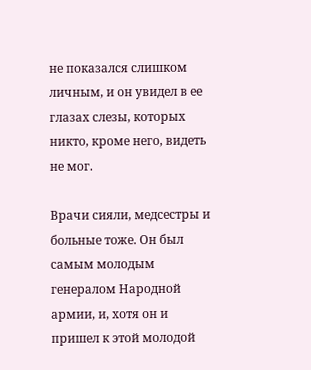не показался слишком личным, и он увидел в ее глазах слезы, которых никто, кроме него, видеть не мог.

Врачи сияли, медсестры и больные тоже. Он был самым молодым генералом Народной армии, и, хотя он и пришел к этой молодой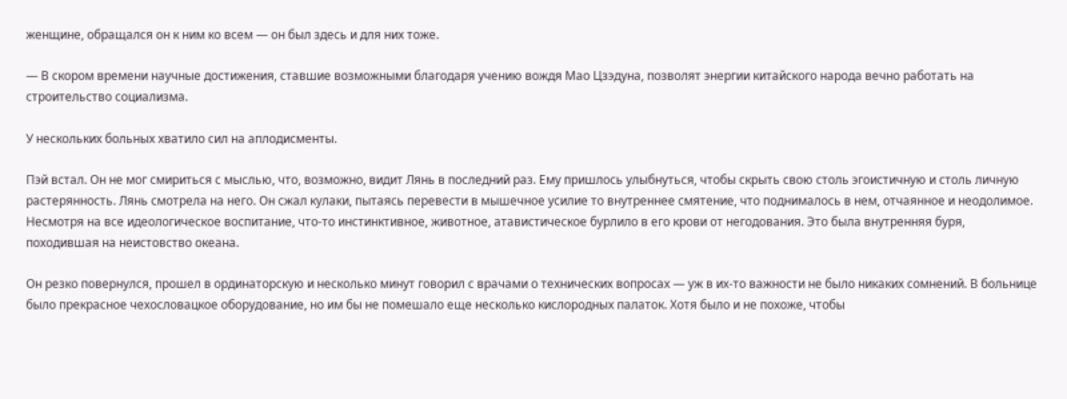женщине, обращался он к ним ко всем — он был здесь и для них тоже.

— В скором времени научные достижения, ставшие возможными благодаря учению вождя Мао Цзэдуна, позволят энергии китайского народа вечно работать на строительство социализма.

У нескольких больных хватило сил на аплодисменты.

Пэй встал. Он не мог смириться с мыслью, что, возможно, видит Лянь в последний раз. Ему пришлось улыбнуться, чтобы скрыть свою столь эгоистичную и столь личную растерянность. Лянь смотрела на него. Он сжал кулаки, пытаясь перевести в мышечное усилие то внутреннее смятение, что поднималось в нем, отчаянное и неодолимое. Несмотря на все идеологическое воспитание, что-то инстинктивное, животное, атавистическое бурлило в его крови от негодования. Это была внутренняя буря, походившая на неистовство океана.

Он резко повернулся, прошел в ординаторскую и несколько минут говорил с врачами о технических вопросах — уж в их-то важности не было никаких сомнений. В больнице было прекрасное чехословацкое оборудование, но им бы не помешало еще несколько кислородных палаток. Хотя было и не похоже, чтобы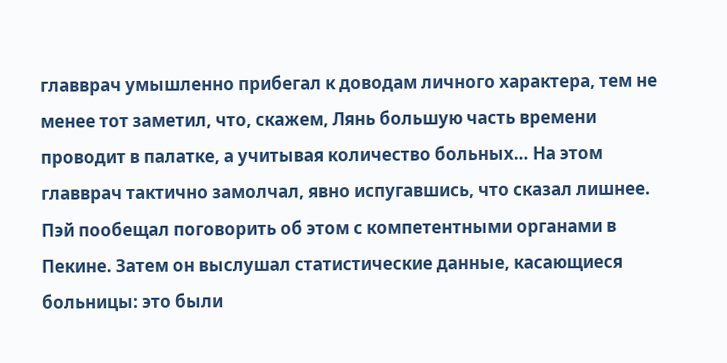главврач умышленно прибегал к доводам личного характера, тем не менее тот заметил, что, скажем, Лянь большую часть времени проводит в палатке, а учитывая количество больных… На этом главврач тактично замолчал, явно испугавшись, что сказал лишнее. Пэй пообещал поговорить об этом с компетентными органами в Пекине. Затем он выслушал статистические данные, касающиеся больницы: это были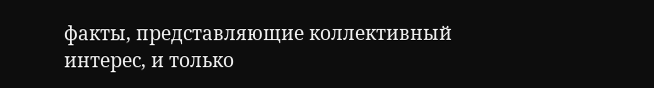факты, представляющие коллективный интерес, и только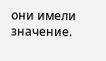они имели значение.